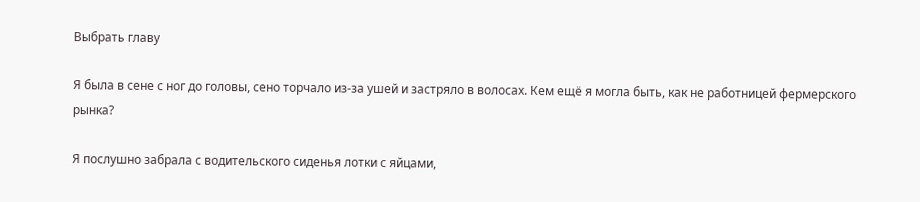Выбрать главу

Я была в сене с ног до головы, сено торчало из-за ушей и застряло в волосах. Кем ещё я могла быть, как не работницей фермерского рынка?

Я послушно забрала с водительского сиденья лотки с яйцами,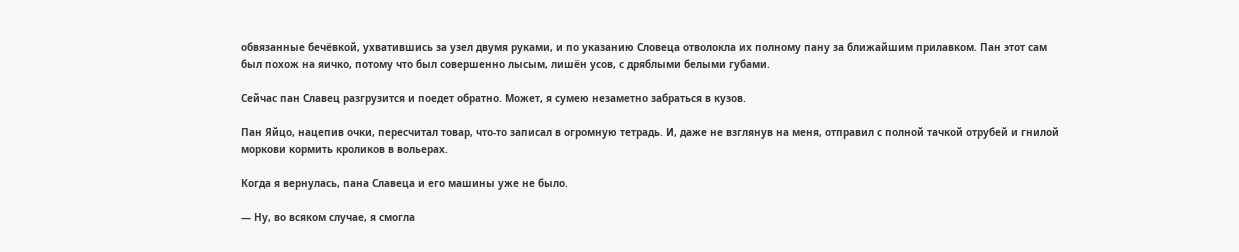обвязанные бечёвкой, ухватившись за узел двумя руками, и по указанию Словеца отволокла их полному пану за ближайшим прилавком. Пан этот сам был похож на яичко, потому что был совершенно лысым, лишён усов, с дряблыми белыми губами.

Сейчас пан Славец разгрузится и поедет обратно. Может, я сумею незаметно забраться в кузов.

Пан Яйцо, нацепив очки, пересчитал товар, что-то записал в огромную тетрадь. И, даже не взглянув на меня, отправил с полной тачкой отрубей и гнилой моркови кормить кроликов в вольерах.

Когда я вернулась, пана Славеца и его машины уже не было.

— Ну, во всяком случае, я смогла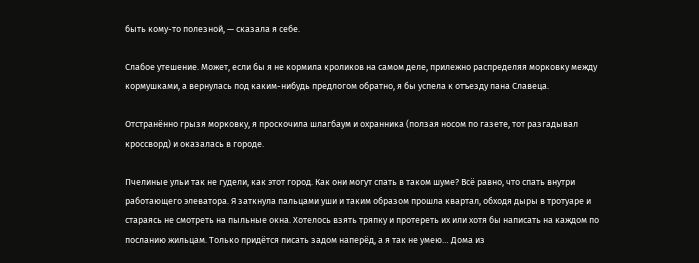быть кому-то полезной, — сказала я себе.

Слабое утешение. Может, если бы я не кормила кроликов на самом деле, прилежно распределяя морковку между кормушками, а вернулась под каким-нибудь предлогом обратно, я бы успела к отъезду пана Славеца.

Отстранённо грызя морковку, я проскочила шлагбаум и охранника (ползая носом по газете, тот разгадывал кроссворд) и оказалась в городе.

Пчелиные ульи так не гудели, как этот город. Как они могут спать в таком шуме? Всё равно, что спать внутри работающего элеватора. Я заткнула пальцами уши и таким образом прошла квартал, обходя дыры в тротуаре и стараясь не смотреть на пыльные окна. Хотелось взять тряпку и протереть их или хотя бы написать на каждом по посланию жильцам. Только придётся писать задом наперёд, а я так не умею… Дома из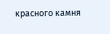красного камня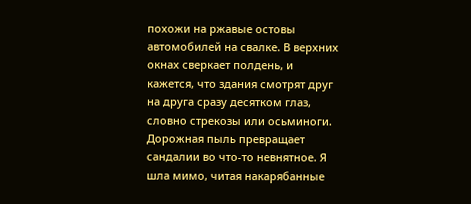похожи на ржавые остовы автомобилей на свалке. В верхних окнах сверкает полдень, и кажется, что здания смотрят друг на друга сразу десятком глаз, словно стрекозы или осьминоги. Дорожная пыль превращает сандалии во что-то невнятное. Я шла мимо, читая накарябанные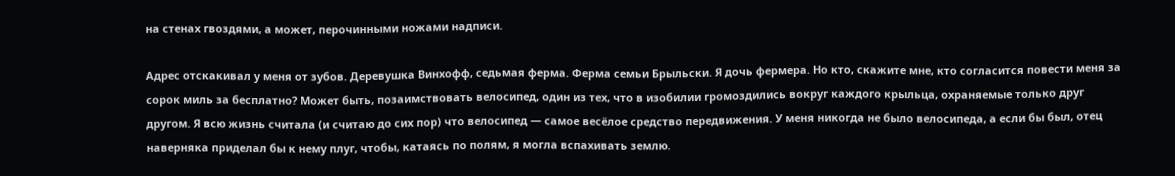на стенах гвоздями, а может, перочинными ножами надписи.

Адрес отскакивал у меня от зубов. Деревушка Винхофф, седьмая ферма. Ферма семьи Брыльски. Я дочь фермера. Но кто, скажите мне, кто согласится повести меня за сорок миль за бесплатно? Может быть, позаимствовать велосипед, один из тех, что в изобилии громоздились вокруг каждого крыльца, охраняемые только друг другом. Я всю жизнь считала (и считаю до сих пор) что велосипед — самое весёлое средство передвижения. У меня никогда не было велосипеда, а если бы был, отец наверняка приделал бы к нему плуг, чтобы, катаясь по полям, я могла вспахивать землю.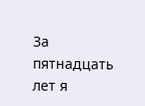За пятнадцать лет я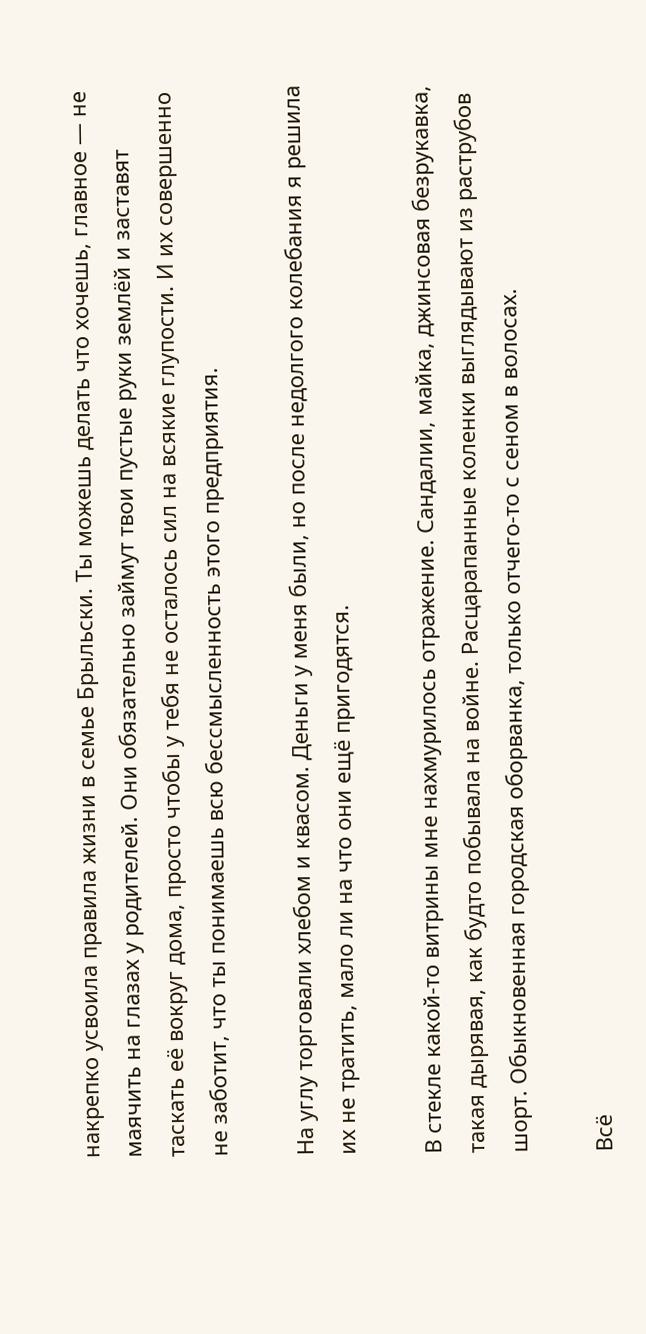накрепко усвоила правила жизни в семье Брыльски. Ты можешь делать что хочешь, главное — не маячить на глазах у родителей. Они обязательно займут твои пустые руки землёй и заставят таскать её вокруг дома, просто чтобы у тебя не осталось сил на всякие глупости. И их совершенно не заботит, что ты понимаешь всю бессмысленность этого предприятия.

На углу торговали хлебом и квасом. Деньги у меня были, но после недолгого колебания я решила их не тратить, мало ли на что они ещё пригодятся.

В стекле какой-то витрины мне нахмурилось отражение. Сандалии, майка, джинсовая безрукавка, такая дырявая, как будто побывала на войне. Расцарапанные коленки выглядывают из раструбов шорт. Обыкновенная городская оборванка, только отчего-то с сеном в волосах.

Всё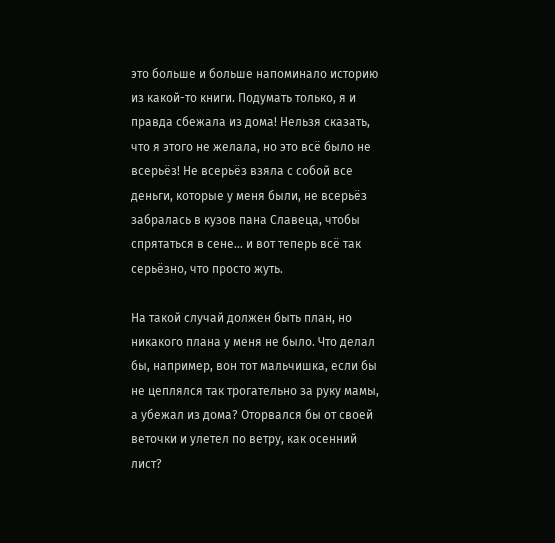это больше и больше напоминало историю из какой-то книги. Подумать только, я и правда сбежала из дома! Нельзя сказать, что я этого не желала, но это всё было не всерьёз! Не всерьёз взяла с собой все деньги, которые у меня были, не всерьёз забралась в кузов пана Славеца, чтобы спрятаться в сене… и вот теперь всё так серьёзно, что просто жуть.

На такой случай должен быть план, но никакого плана у меня не было. Что делал бы, например, вон тот мальчишка, если бы не цеплялся так трогательно за руку мамы, а убежал из дома? Оторвался бы от своей веточки и улетел по ветру, как осенний лист?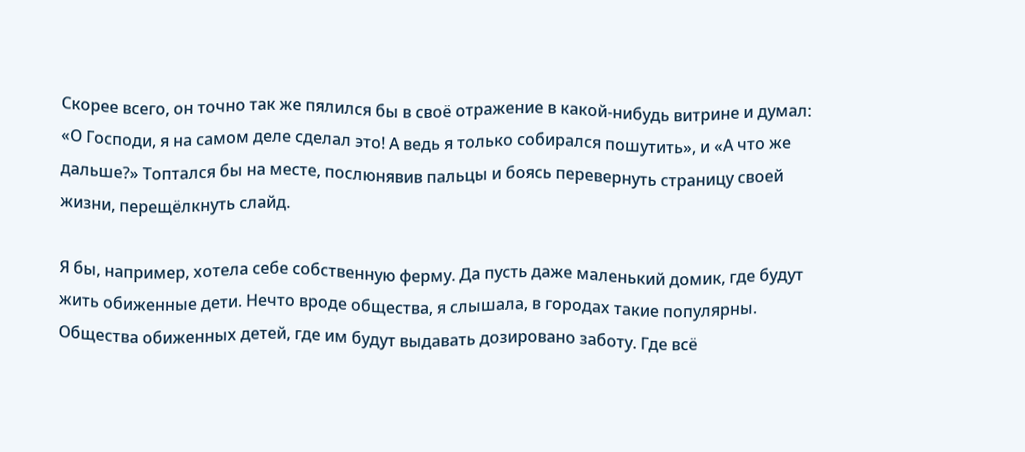Скорее всего, он точно так же пялился бы в своё отражение в какой-нибудь витрине и думал: «О Господи, я на самом деле сделал это! А ведь я только собирался пошутить», и «А что же дальше?» Топтался бы на месте, послюнявив пальцы и боясь перевернуть страницу своей жизни, перещёлкнуть слайд.

Я бы, например, хотела себе собственную ферму. Да пусть даже маленький домик, где будут жить обиженные дети. Нечто вроде общества, я слышала, в городах такие популярны. Общества обиженных детей, где им будут выдавать дозировано заботу. Где всё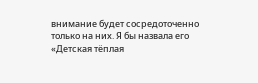внимание будет сосредоточенно только на них. Я бы назвала его «Детская тёплая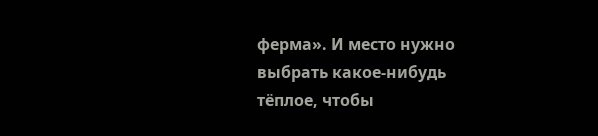ферма». И место нужно выбрать какое-нибудь тёплое, чтобы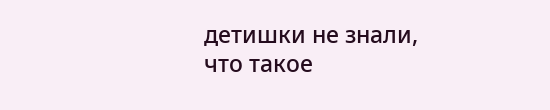детишки не знали, что такое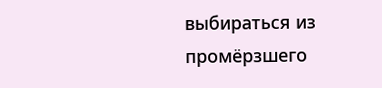выбираться из промёрзшего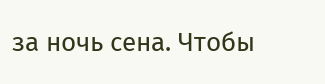за ночь сена. Чтобы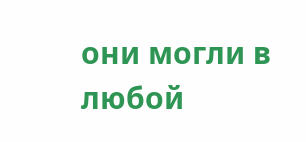они могли в любой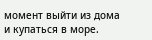момент выйти из дома и купаться в море.